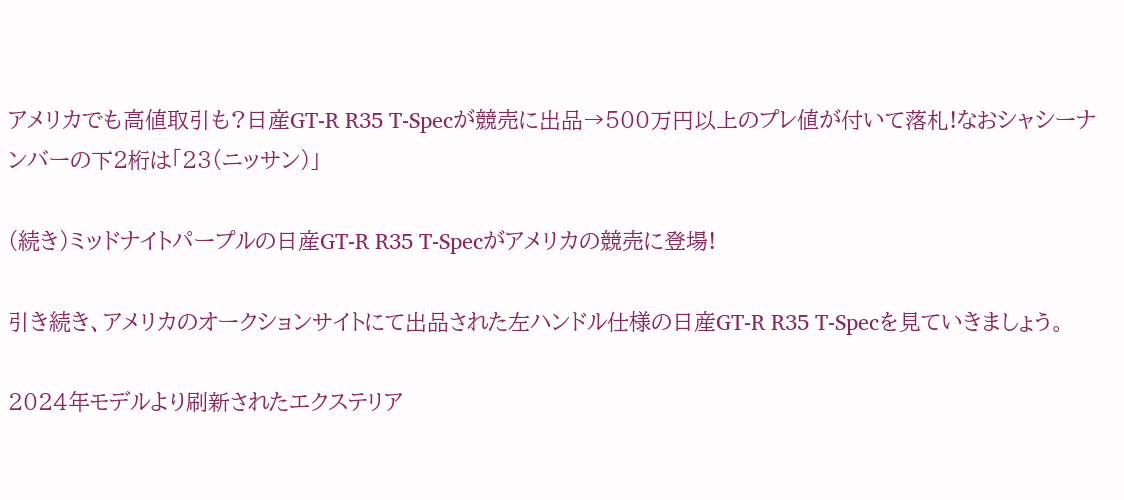アメリカでも高値取引も?日産GT-R R35 T-Specが競売に出品→500万円以上のプレ値が付いて落札!なおシャシーナンバーの下2桁は「23(ニッサン)」

(続き)ミッドナイトパープルの日産GT-R R35 T-Specがアメリカの競売に登場!

引き続き、アメリカのオークションサイトにて出品された左ハンドル仕様の日産GT-R R35 T-Specを見ていきましょう。

2024年モデルより刷新されたエクステリア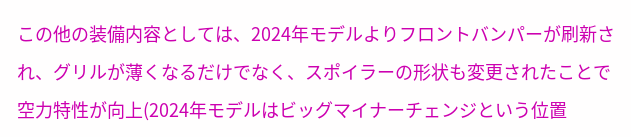この他の装備内容としては、2024年モデルよりフロントバンパーが刷新され、グリルが薄くなるだけでなく、スポイラーの形状も変更されたことで空力特性が向上(2024年モデルはビッグマイナーチェンジという位置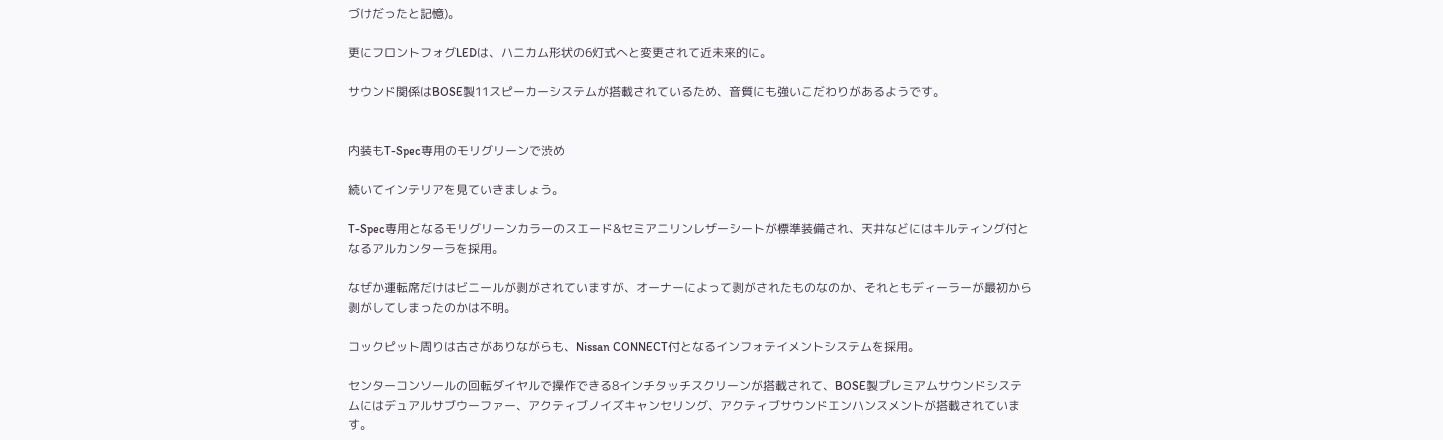づけだったと記憶)。

更にフロントフォグLEDは、ハニカム形状の6灯式へと変更されて近未来的に。

サウンド関係はBOSE製11スピーカーシステムが搭載されているため、音質にも強いこだわりがあるようです。


内装もT-Spec専用のモリグリーンで渋め

続いてインテリアを見ていきましょう。

T-Spec専用となるモリグリーンカラーのスエード&セミアニリンレザーシートが標準装備され、天井などにはキルティング付となるアルカンターラを採用。

なぜか運転席だけはビニールが剥がされていますが、オーナーによって剥がされたものなのか、それともディーラーが最初から剥がしてしまったのかは不明。

コックピット周りは古さがありながらも、Nissan CONNECT付となるインフォテイメントシステムを採用。

センターコンソールの回転ダイヤルで操作できる8インチタッチスクリーンが搭載されて、BOSE製プレミアムサウンドシステムにはデュアルサブウーファー、アクティブノイズキャンセリング、アクティブサウンドエンハンスメントが搭載されています。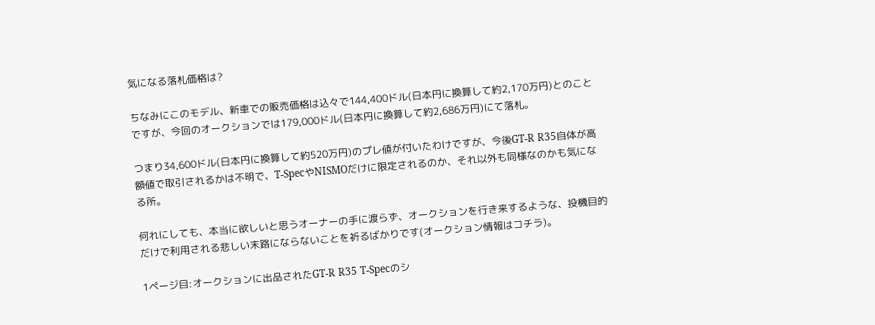気になる落札価格は?

ちなみにこのモデル、新車での販売価格は込々で144,400ドル(日本円に換算して約2,170万円)とのことですが、今回のオークションでは179,000ドル(日本円に換算して約2,686万円)にて落札。

つまり34,600ドル(日本円に換算して約520万円)のプレ値が付いたわけですが、今後GT-R R35自体が高額値で取引されるかは不明で、T-SpecやNISMOだけに限定されるのか、それ以外も同様なのかも気になる所。

何れにしても、本当に欲しいと思うオーナーの手に渡らず、オークションを行き来するような、投機目的だけで利用される悲しい末路にならないことを祈るばかりです(オークション情報はコチラ)。

1ページ目:オークションに出品されたGT-R R35 T-Specのシ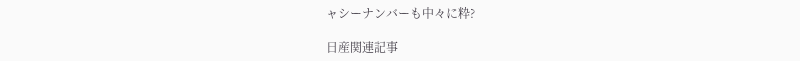ャシーナンバーも中々に粋?

日産関連記事